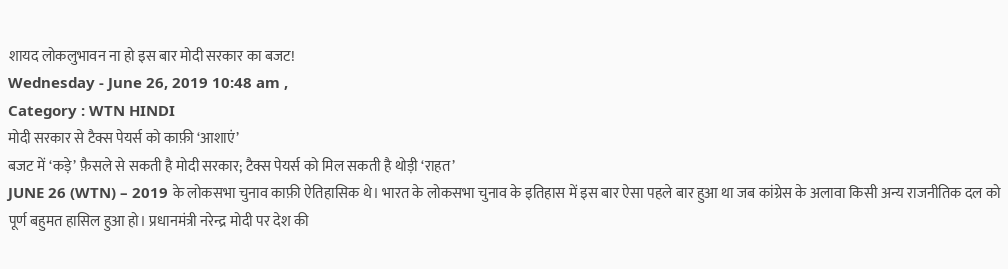शायद लोकलुभावन ना हो इस बार मोदी सरकार का बजट!
Wednesday - June 26, 2019 10:48 am ,
Category : WTN HINDI
मोदी सरकार से टैक्स पेयर्स को काफ़ी ‘आशाएं’
बजट में ‘कड़े’ फ़ैसले से सकती है मोदी सरकार; टैक्स पेयर्स को मिल सकती है थोड़ी ‘राहत’
JUNE 26 (WTN) – 2019 के लोकसभा चुनाव काफ़ी ऐतिहासिक थे। भारत के लोकसभा चुनाव के इतिहास में इस बार ऐसा पहले बार हुआ था जब कांग्रेस के अलावा किसी अन्य राजनीतिक दल को पूर्ण बहुमत हासिल हुआ हो। प्रधानमंत्री नरेन्द्र मोदी पर देश की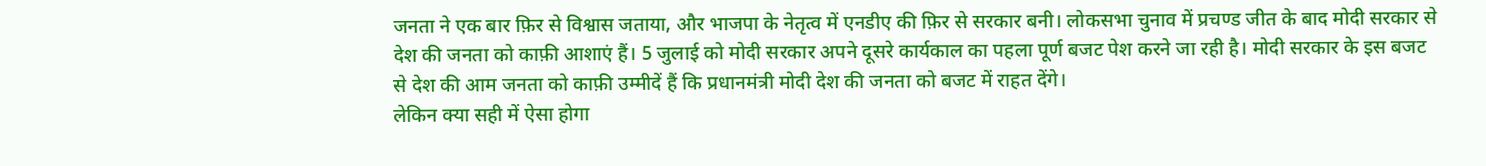जनता ने एक बार फ़िर से विश्वास जताया, और भाजपा के नेतृत्व में एनडीए की फ़िर से सरकार बनी। लोकसभा चुनाव में प्रचण्ड जीत के बाद मोदी सरकार से देश की जनता को काफ़ी आशाएं हैं। 5 जुलाई को मोदी सरकार अपने दूसरे कार्यकाल का पहला पूर्ण बजट पेश करने जा रही है। मोदी सरकार के इस बजट से देश की आम जनता को काफ़ी उम्मीदें हैं कि प्रधानमंत्री मोदी देश की जनता को बजट में राहत देंगे।
लेकिन क्या सही में ऐसा होगा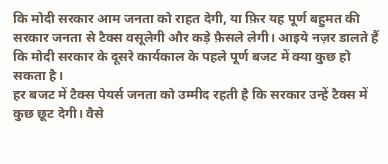कि मोदी सरकार आम जनता को राहत देगी, या फ़िर यह पूर्ण बहुमत की सरकार जनता से टैक्स वसूलेगी और कड़े फ़ैसले लेगी। आइये नज़र डालते हैं कि मोदी सरकार के दूसरे कार्यकाल के पहले पूर्ण बजट में क्या कुछ हो सकता है।
हर बजट में टैक्स पेयर्स जनता को उम्मीद रहती है कि सरकार उन्हें टैक्स में कुछ छूट देगी। वैसे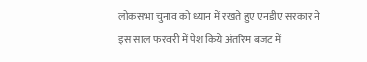लोकसभा चुनाव को ध्यान में रखते हुए एनडीए सरकार ने इस साल फरवरी में पेश किये अंतरिम बजट में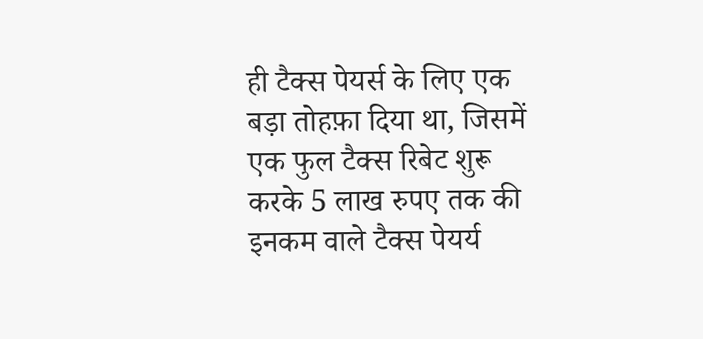ही टैक्स पेयर्स के लिए एक बड़ा तोहफ़ा दिया था, जिसमें एक फुल टैक्स रिबेट शुरू करके 5 लाख रुपए तक की इनकम वाले टैक्स पेयर्य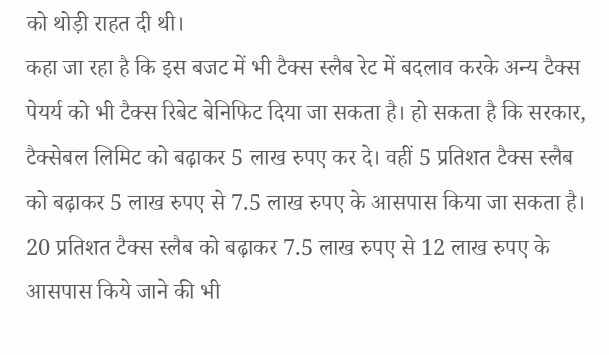को थोड़ी राहत दी थी।
कहा जा रहा है कि इस बजट में भी टैक्स स्लैब रेट में बदलाव करके अन्य टैक्स पेयर्य को भी टैक्स रिबेट बेनिफिट दिया जा सकता है। हो सकता है कि सरकार, टैक्सेबल लिमिट को बढ़ाकर 5 लाख रुपए कर दे। वहीं 5 प्रतिशत टैक्स स्लैब को बढ़ाकर 5 लाख रुपए से 7.5 लाख रुपए के आसपास किया जा सकता है। 20 प्रतिशत टैक्स स्लैब को बढ़ाकर 7.5 लाख रुपए से 12 लाख रुपए के आसपास किये जाने की भी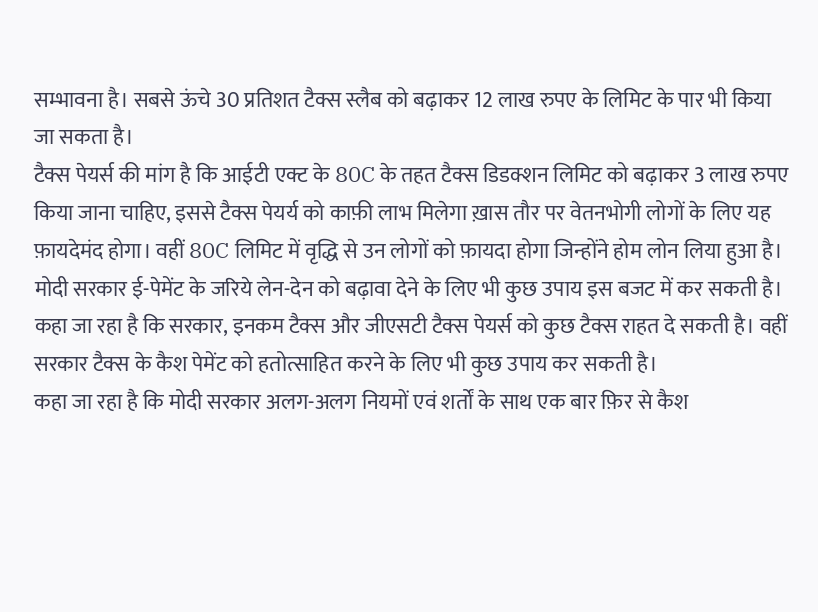सम्भावना है। सबसे ऊंचे 30 प्रतिशत टैक्स स्लैब को बढ़ाकर 12 लाख रुपए के लिमिट के पार भी किया जा सकता है।
टैक्स पेयर्स की मांग है कि आईटी एक्ट के 80C के तहत टैक्स डिडक्शन लिमिट को बढ़ाकर 3 लाख रुपए किया जाना चाहिए, इससे टैक्स पेयर्य को काफ़ी लाभ मिलेगा ख़ास तौर पर वेतनभोगी लोगों के लिए यह फ़ायदेमंद होगा। वहीं 80C लिमिट में वृद्धि से उन लोगों को फ़ायदा होगा जिन्होंने होम लोन लिया हुआ है।
मोदी सरकार ई-पेमेंट के जरिये लेन-देन को बढ़ावा देने के लिए भी कुछ उपाय इस बजट में कर सकती है। कहा जा रहा है कि सरकार, इनकम टैक्स और जीएसटी टैक्स पेयर्स को कुछ टैक्स राहत दे सकती है। वहीं सरकार टैक्स के कैश पेमेंट को हतोत्साहित करने के लिए भी कुछ उपाय कर सकती है।
कहा जा रहा है कि मोदी सरकार अलग-अलग नियमों एवं शर्तों के साथ एक बार फ़िर से कैश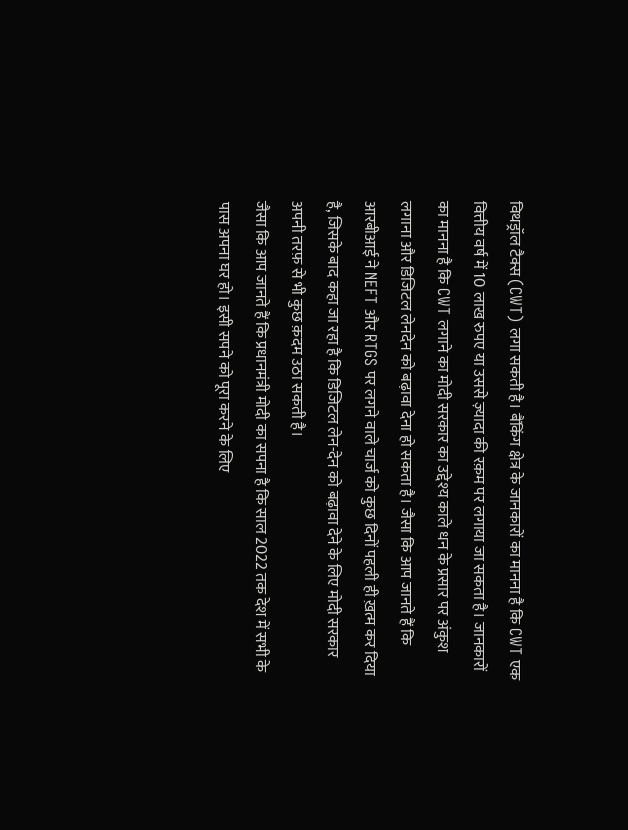विथड्रॉल टैक्स (CWT) लगा सकती है। बैंकिंग क्षेत्र के जानकारों का मानना है कि CWT एक वित्तीय वर्ष में 10 लाख रुपए या उससे ज़्यादा की रक़म पर लगाया जा सकता है। जानकारों का मानना है कि CWT लगाने का मोदी सरकार का उद्देश्य काले धन के प्रसार पर अंकुश लगाना और डिजिटल लेनदेन को बढ़ावा देना हो सकता है। जैसा कि आप जानते हैं कि आरबीआई ने NEFT और RTGS पर लगने वाले चार्ज को कुछ दिनों पहली ही ख़त्म कर दिया है, जिसके बाद कहा जा रहा है कि डिजिटल लेन-देन को बढ़ावा देने के लिए मोदी सरकार अपनी तरफ़ से भी कुछ क़दम उठा सकती है।
जैसा कि आप जानते हैं कि प्रधानमंत्री मोदी का सपना है कि साल 2022 तक देश में सभी के पास अपना घर हो। इसी सपने को पूरा करने के लिए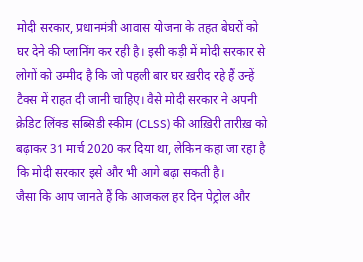मोदी सरकार, प्रधानमंत्री आवास योजना के तहत बेघरों को घर देने की प्लानिंग कर रही है। इसी कड़ी में मोदी सरकार से लोगों को उम्मीद है कि जो पहली बार घर ख़रीद रहे हैं उन्हें टैक्स में राहत दी जानी चाहिए। वैसे मोदी सरकार ने अपनी क्रेडिट लिंक्ड सब्सिडी स्कीम (CLSS) की आख़िरी तारीख़ को बढ़ाकर 31 मार्च 2020 कर दिया था, लेकिन कहा जा रहा है कि मोदी सरकार इसे और भी आगे बढ़ा सकती है।
जैसा कि आप जानते हैं कि आजकल हर दिन पेट्रोल और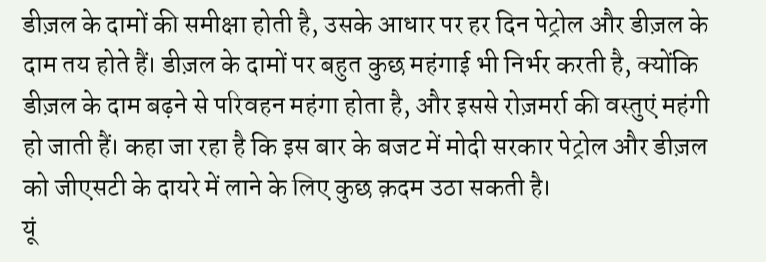डीज़ल के दामों की समीक्षा होती है, उसके आधार पर हर दिन पेट्रोल और डीज़ल के दाम तय होते हैं। डीज़ल के दामों पर बहुत कुछ महंगाई भी निर्भर करती है, क्योंकि डीज़ल के दाम बढ़ने से परिवहन महंगा होता है, और इससे रोज़मर्रा की वस्तुएं महंगी हो जाती हैं। कहा जा रहा है कि इस बार के बजट में मोदी सरकार पेट्रोल और डीज़ल को जीएसटी के दायरे में लाने के लिए कुछ क़दम उठा सकती है।
यूं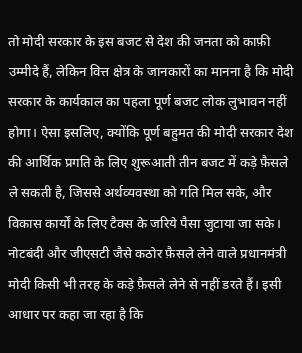तो मोदी सरकार के इस बजट से देश की जनता को काफ़ी उम्मीदे हैं, लेकिन वित्त क्षेत्र के जानकारों का मानना है कि मोदी सरकार के कार्यकाल का पहला पूर्ण बजट लोक लुभावन नहीं होगा। ऐसा इसलिए, क्योंकि पूर्ण बहुमत की मोदी सरकार देश की आर्थिक प्रगति के लिए शुरूआती तीन बजट में कड़े फ़ैसले ले सकती है, जिससे अर्थव्यवस्था को गति मिल सके, और विकास कार्यों के लिए टैक्स के जरिये पैसा जुटाया जा सके। नोटबंदी और जीएसटी जैसे कठोर फ़ैसले लेने वाले प्रधानमंत्री मोदी किसी भी तरह के कड़े फ़ैसले लेने से नहीं डरते हैं। इसी आधार पर कहा जा रहा है कि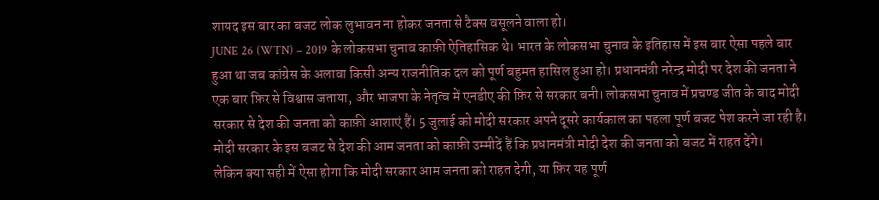शायद इस बार का बजट लोक लुभावन ना होकर जनता से टैक्स वसूलने वाला हो।
JUNE 26 (WTN) – 2019 के लोकसभा चुनाव काफ़ी ऐतिहासिक थे। भारत के लोकसभा चुनाव के इतिहास में इस बार ऐसा पहले बार हुआ था जब कांग्रेस के अलावा किसी अन्य राजनीतिक दल को पूर्ण बहुमत हासिल हुआ हो। प्रधानमंत्री नरेन्द्र मोदी पर देश की जनता ने एक बार फ़िर से विश्वास जताया, और भाजपा के नेतृत्व में एनडीए की फ़िर से सरकार बनी। लोकसभा चुनाव में प्रचण्ड जीत के बाद मोदी सरकार से देश की जनता को काफ़ी आशाएं हैं। 5 जुलाई को मोदी सरकार अपने दूसरे कार्यकाल का पहला पूर्ण बजट पेश करने जा रही है। मोदी सरकार के इस बजट से देश की आम जनता को काफ़ी उम्मीदें हैं कि प्रधानमंत्री मोदी देश की जनता को बजट में राहत देंगे।
लेकिन क्या सही में ऐसा होगा कि मोदी सरकार आम जनता को राहत देगी, या फ़िर यह पूर्ण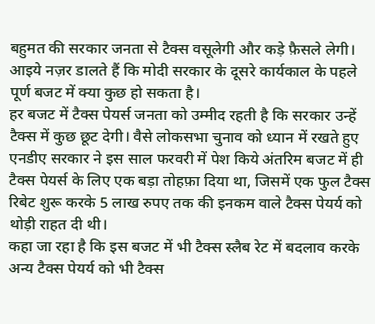बहुमत की सरकार जनता से टैक्स वसूलेगी और कड़े फ़ैसले लेगी। आइये नज़र डालते हैं कि मोदी सरकार के दूसरे कार्यकाल के पहले पूर्ण बजट में क्या कुछ हो सकता है।
हर बजट में टैक्स पेयर्स जनता को उम्मीद रहती है कि सरकार उन्हें टैक्स में कुछ छूट देगी। वैसे लोकसभा चुनाव को ध्यान में रखते हुए एनडीए सरकार ने इस साल फरवरी में पेश किये अंतरिम बजट में ही टैक्स पेयर्स के लिए एक बड़ा तोहफ़ा दिया था, जिसमें एक फुल टैक्स रिबेट शुरू करके 5 लाख रुपए तक की इनकम वाले टैक्स पेयर्य को थोड़ी राहत दी थी।
कहा जा रहा है कि इस बजट में भी टैक्स स्लैब रेट में बदलाव करके अन्य टैक्स पेयर्य को भी टैक्स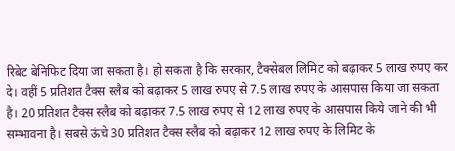रिबेट बेनिफिट दिया जा सकता है। हो सकता है कि सरकार, टैक्सेबल लिमिट को बढ़ाकर 5 लाख रुपए कर दे। वहीं 5 प्रतिशत टैक्स स्लैब को बढ़ाकर 5 लाख रुपए से 7.5 लाख रुपए के आसपास किया जा सकता है। 20 प्रतिशत टैक्स स्लैब को बढ़ाकर 7.5 लाख रुपए से 12 लाख रुपए के आसपास किये जाने की भी सम्भावना है। सबसे ऊंचे 30 प्रतिशत टैक्स स्लैब को बढ़ाकर 12 लाख रुपए के लिमिट के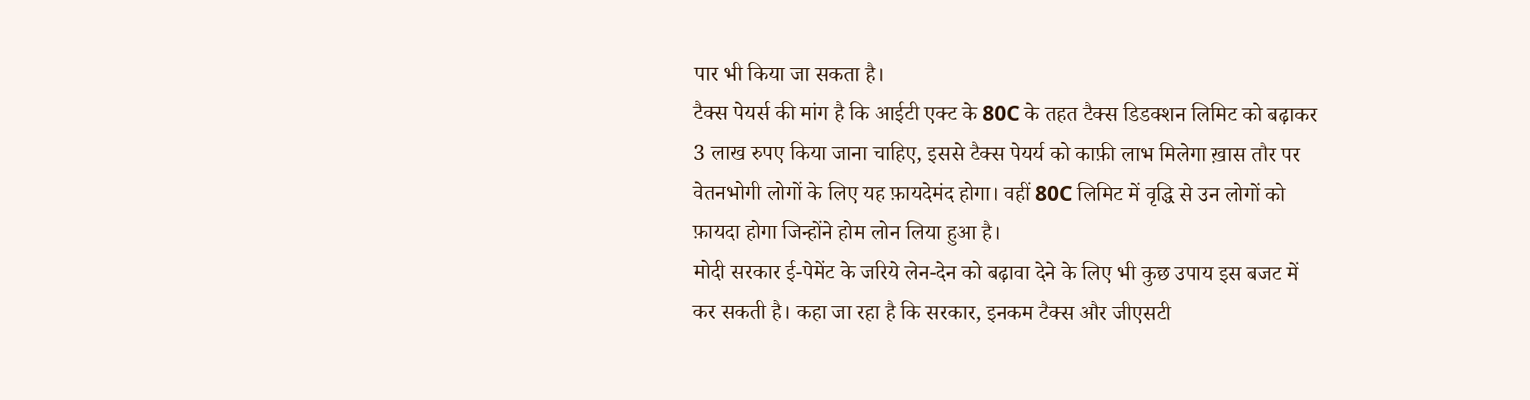पार भी किया जा सकता है।
टैक्स पेयर्स की मांग है कि आईटी एक्ट के 80C के तहत टैक्स डिडक्शन लिमिट को बढ़ाकर 3 लाख रुपए किया जाना चाहिए, इससे टैक्स पेयर्य को काफ़ी लाभ मिलेगा ख़ास तौर पर वेतनभोगी लोगों के लिए यह फ़ायदेमंद होगा। वहीं 80C लिमिट में वृद्धि से उन लोगों को फ़ायदा होगा जिन्होंने होम लोन लिया हुआ है।
मोदी सरकार ई-पेमेंट के जरिये लेन-देन को बढ़ावा देने के लिए भी कुछ उपाय इस बजट में कर सकती है। कहा जा रहा है कि सरकार, इनकम टैक्स और जीएसटी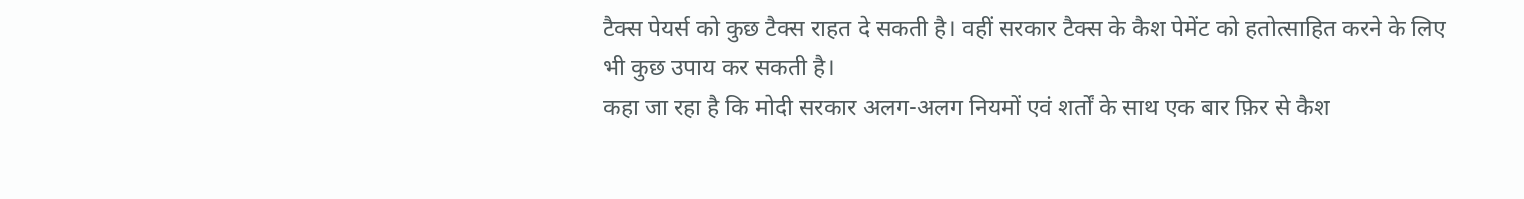टैक्स पेयर्स को कुछ टैक्स राहत दे सकती है। वहीं सरकार टैक्स के कैश पेमेंट को हतोत्साहित करने के लिए भी कुछ उपाय कर सकती है।
कहा जा रहा है कि मोदी सरकार अलग-अलग नियमों एवं शर्तों के साथ एक बार फ़िर से कैश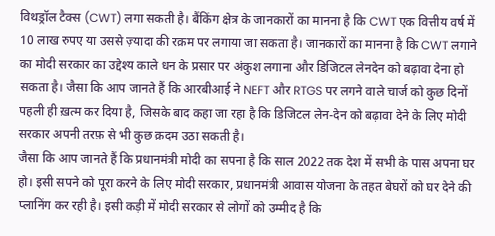विथड्रॉल टैक्स (CWT) लगा सकती है। बैंकिंग क्षेत्र के जानकारों का मानना है कि CWT एक वित्तीय वर्ष में 10 लाख रुपए या उससे ज़्यादा की रक़म पर लगाया जा सकता है। जानकारों का मानना है कि CWT लगाने का मोदी सरकार का उद्देश्य काले धन के प्रसार पर अंकुश लगाना और डिजिटल लेनदेन को बढ़ावा देना हो सकता है। जैसा कि आप जानते हैं कि आरबीआई ने NEFT और RTGS पर लगने वाले चार्ज को कुछ दिनों पहली ही ख़त्म कर दिया है, जिसके बाद कहा जा रहा है कि डिजिटल लेन-देन को बढ़ावा देने के लिए मोदी सरकार अपनी तरफ़ से भी कुछ क़दम उठा सकती है।
जैसा कि आप जानते हैं कि प्रधानमंत्री मोदी का सपना है कि साल 2022 तक देश में सभी के पास अपना घर हो। इसी सपने को पूरा करने के लिए मोदी सरकार, प्रधानमंत्री आवास योजना के तहत बेघरों को घर देने की प्लानिंग कर रही है। इसी कड़ी में मोदी सरकार से लोगों को उम्मीद है कि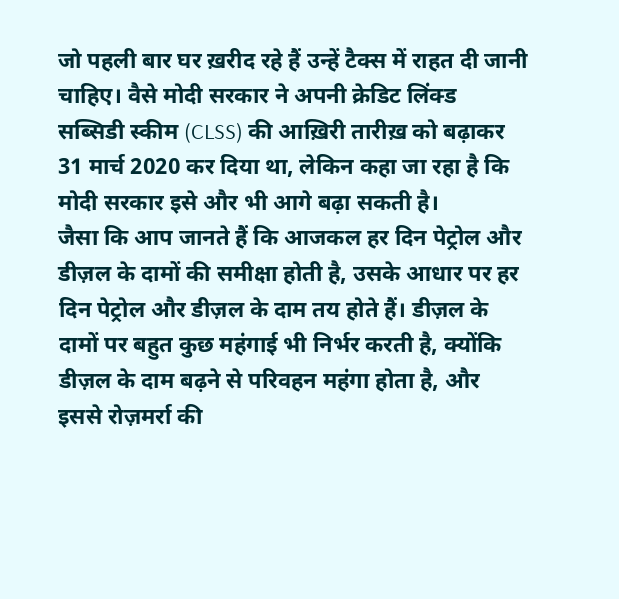जो पहली बार घर ख़रीद रहे हैं उन्हें टैक्स में राहत दी जानी चाहिए। वैसे मोदी सरकार ने अपनी क्रेडिट लिंक्ड सब्सिडी स्कीम (CLSS) की आख़िरी तारीख़ को बढ़ाकर 31 मार्च 2020 कर दिया था, लेकिन कहा जा रहा है कि मोदी सरकार इसे और भी आगे बढ़ा सकती है।
जैसा कि आप जानते हैं कि आजकल हर दिन पेट्रोल और डीज़ल के दामों की समीक्षा होती है, उसके आधार पर हर दिन पेट्रोल और डीज़ल के दाम तय होते हैं। डीज़ल के दामों पर बहुत कुछ महंगाई भी निर्भर करती है, क्योंकि डीज़ल के दाम बढ़ने से परिवहन महंगा होता है, और इससे रोज़मर्रा की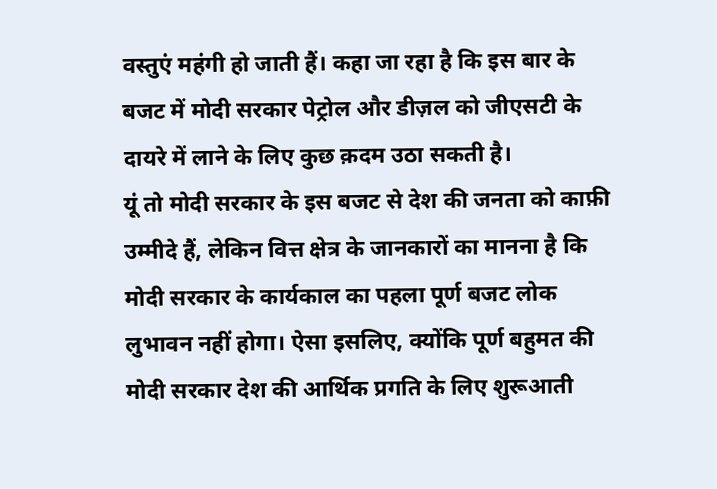वस्तुएं महंगी हो जाती हैं। कहा जा रहा है कि इस बार के बजट में मोदी सरकार पेट्रोल और डीज़ल को जीएसटी के दायरे में लाने के लिए कुछ क़दम उठा सकती है।
यूं तो मोदी सरकार के इस बजट से देश की जनता को काफ़ी उम्मीदे हैं, लेकिन वित्त क्षेत्र के जानकारों का मानना है कि मोदी सरकार के कार्यकाल का पहला पूर्ण बजट लोक लुभावन नहीं होगा। ऐसा इसलिए, क्योंकि पूर्ण बहुमत की मोदी सरकार देश की आर्थिक प्रगति के लिए शुरूआती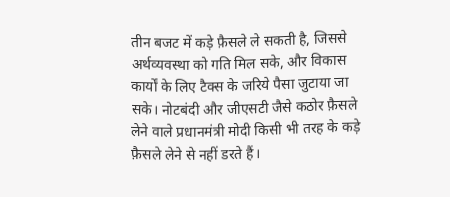तीन बजट में कड़े फ़ैसले ले सकती है, जिससे अर्थव्यवस्था को गति मिल सके, और विकास कार्यों के लिए टैक्स के जरिये पैसा जुटाया जा सके। नोटबंदी और जीएसटी जैसे कठोर फ़ैसले लेने वाले प्रधानमंत्री मोदी किसी भी तरह के कड़े फ़ैसले लेने से नहीं डरते हैं।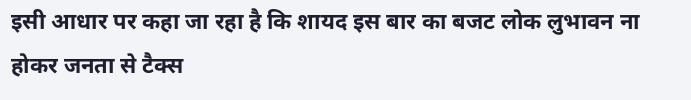इसी आधार पर कहा जा रहा है कि शायद इस बार का बजट लोक लुभावन ना होकर जनता से टैक्स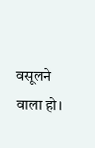वसूलने वाला हो।